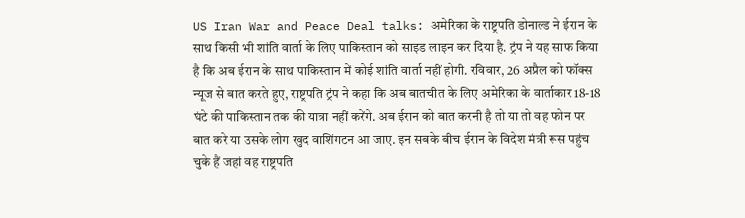US Iran War and Peace Deal talks: अमेरिका के राष्ट्रपति डोनाल्ड ने ईरान के साथ किसी भी शांति वार्ता के लिए पाकिस्तान को साइड लाइन कर दिया है. ट्रंप ने यह साफ किया है कि अब ईरान के साथ पाकिस्तान में कोई शांति वार्ता नहीं होगी. रविवार, 26 अप्रैल को फॉक्स न्यूज से बात करते हुए, राष्ट्रपति ट्रंप ने कहा कि अब बातचीत के लिए अमेरिका के वार्ताकार 18-18 घंटे की पाकिस्तान तक की यात्रा नहीं करेंगे. अब ईरान को बात करनी है तो या तो वह फोन पर बात करे या उसके लोग खुद वाशिंगटन आ जाए. इन सबके बीच ईरान के विदेश मंत्री रूस पहुंच चुके हैं जहां वह राष्ट्रपति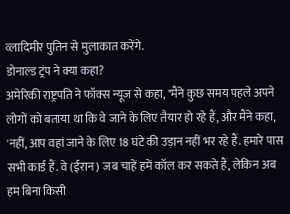व्लादिमीर पुतिन से मुलाकात करेंगे.
डोनाल्ड ट्रंप ने क्या कहा?
अमेरिकी राष्ट्रपति ने फॉक्स न्यूज से कहा, "मैंने कुछ समय पहले अपने लोगों को बताया था कि वे जाने के लिए तैयार हो रहे हैं, और मैंने कहा, 'नहीं, आप वहां जाने के लिए 18 घंटे की उड़ान नहीं भर रहे हैं. हमारे पास सभी कार्ड हैं. वे (ईरान) जब चाहें हमें कॉल कर सकते हैं, लेकिन अब हम बिना किसी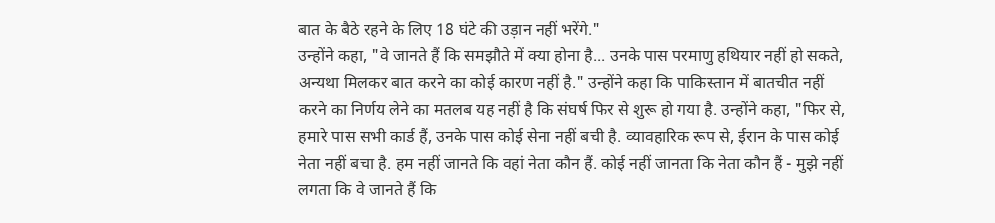बात के बैठे रहने के लिए 18 घंटे की उड़ान नहीं भरेंगे."
उन्होंने कहा, "वे जानते हैं कि समझौते में क्या होना है... उनके पास परमाणु हथियार नहीं हो सकते, अन्यथा मिलकर बात करने का कोई कारण नहीं है." उन्होंने कहा कि पाकिस्तान में बातचीत नहीं करने का निर्णय लेने का मतलब यह नहीं है कि संघर्ष फिर से शुरू हो गया है. उन्होंने कहा, "फिर से, हमारे पास सभी कार्ड हैं, उनके पास कोई सेना नहीं बची है. व्यावहारिक रूप से, ईरान के पास कोई नेता नहीं बचा है. हम नहीं जानते कि वहां नेता कौन हैं. कोई नहीं जानता कि नेता कौन हैं - मुझे नहीं लगता कि वे जानते हैं कि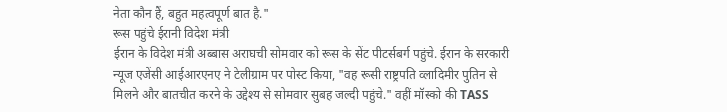नेता कौन हैं, बहुत महत्वपूर्ण बात है."
रूस पहुंचे ईरानी विदेश मंत्री
ईरान के विदेश मंत्री अब्बास अराघची सोमवार को रूस के सेंट पीटर्सबर्ग पहुंचे. ईरान के सरकारी न्यूज एजेंसी आईआरएनए ने टेलीग्राम पर पोस्ट किया, "वह रूसी राष्ट्रपति व्लादिमीर पुतिन से मिलने और बातचीत करने के उद्देश्य से सोमवार सुबह जल्दी पहुंचे." वहीं मॉस्को की TASS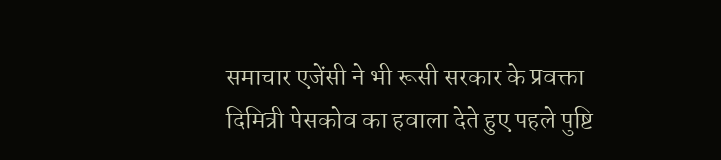समाचार एजेंसी ने भी रूसी सरकार के प्रवक्ता दिमित्री पेसकोव का हवाला देते हुए पहले पुष्टि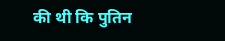की थी कि पुतिन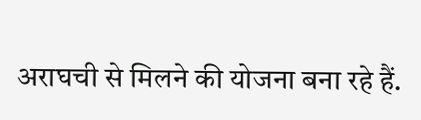अराघची से मिलने की योजना बना रहे हैं.